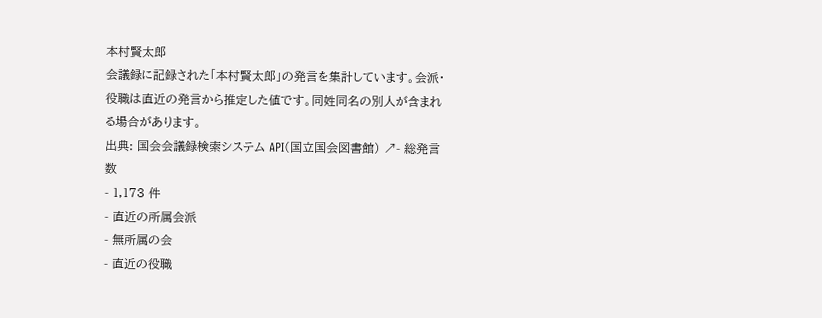本村賢太郎
会議録に記録された「本村賢太郎」の発言を集計しています。会派・役職は直近の発言から推定した値です。同姓同名の別人が含まれる場合があります。
出典: 国会会議録検索システム API(国立国会図書館) ↗- 総発言数
- 1,173 件
- 直近の所属会派
- 無所属の会
- 直近の役職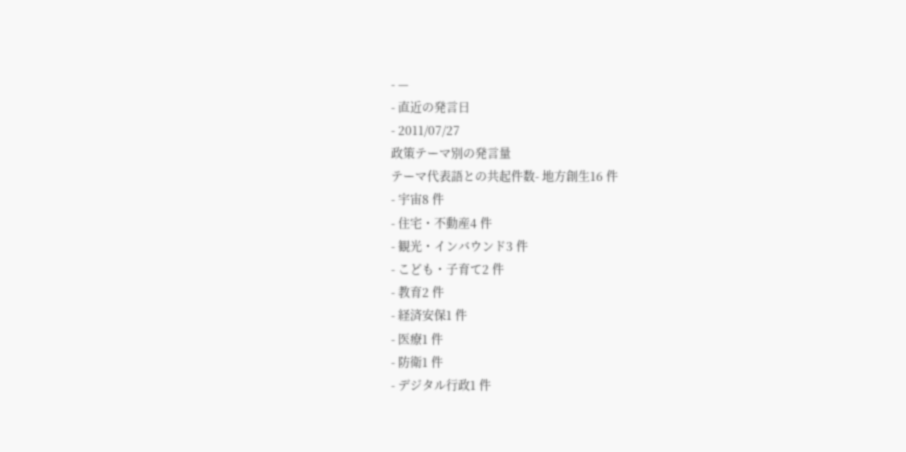- —
- 直近の発言日
- 2011/07/27
政策テーマ別の発言量
テーマ代表語との共起件数- 地方創生16 件
- 宇宙8 件
- 住宅・不動産4 件
- 観光・インバウンド3 件
- こども・子育て2 件
- 教育2 件
- 経済安保1 件
- 医療1 件
- 防衛1 件
- デジタル行政1 件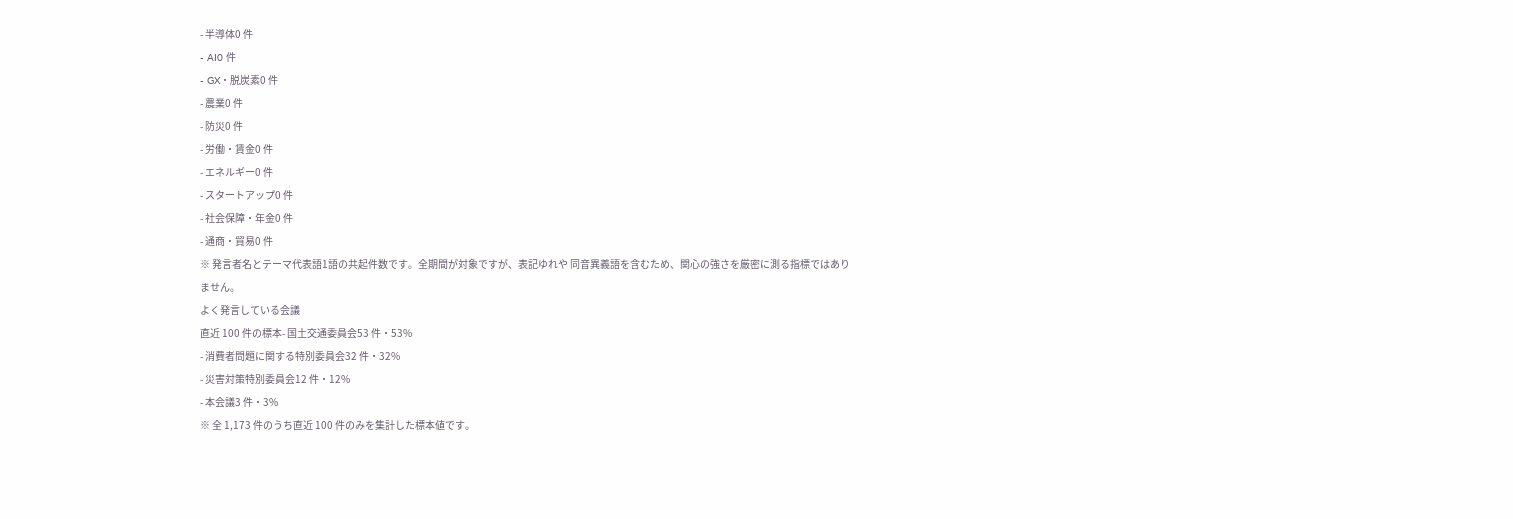- 半導体0 件
- AI0 件
- GX・脱炭素0 件
- 農業0 件
- 防災0 件
- 労働・賃金0 件
- エネルギー0 件
- スタートアップ0 件
- 社会保障・年金0 件
- 通商・貿易0 件
※ 発言者名とテーマ代表語1語の共起件数です。全期間が対象ですが、表記ゆれや 同音異義語を含むため、関心の強さを厳密に測る指標ではありません。
よく発言している会議
直近 100 件の標本- 国土交通委員会53 件・53%
- 消費者問題に関する特別委員会32 件・32%
- 災害対策特別委員会12 件・12%
- 本会議3 件・3%
※ 全 1,173 件のうち直近 100 件のみを集計した標本値です。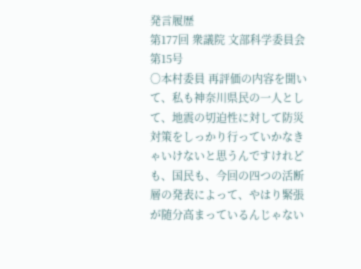発言履歴
第177回 衆議院 文部科学委員会 第15号
○本村委員 再評価の内容を聞いて、私も神奈川県民の一人として、地震の切迫性に対して防災対策をしっかり行っていかなきゃいけないと思うんですけれども、国民も、今回の四つの活断層の発表によって、やはり緊張が随分高まっているんじゃない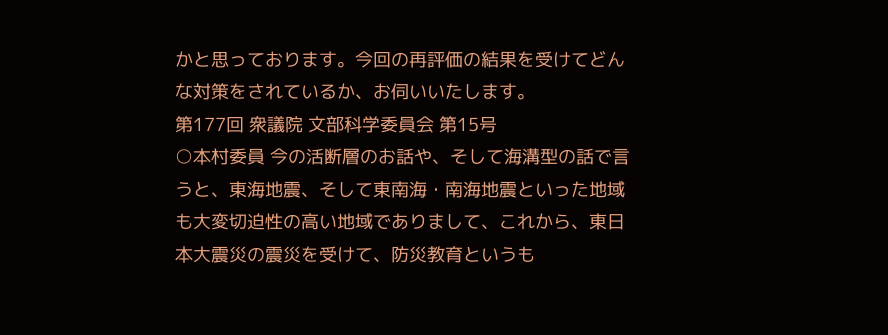かと思っております。今回の再評価の結果を受けてどんな対策をされているか、お伺いいたします。
第177回 衆議院 文部科学委員会 第15号
○本村委員 今の活断層のお話や、そして海溝型の話で言うと、東海地震、そして東南海・南海地震といった地域も大変切迫性の高い地域でありまして、これから、東日本大震災の震災を受けて、防災教育というも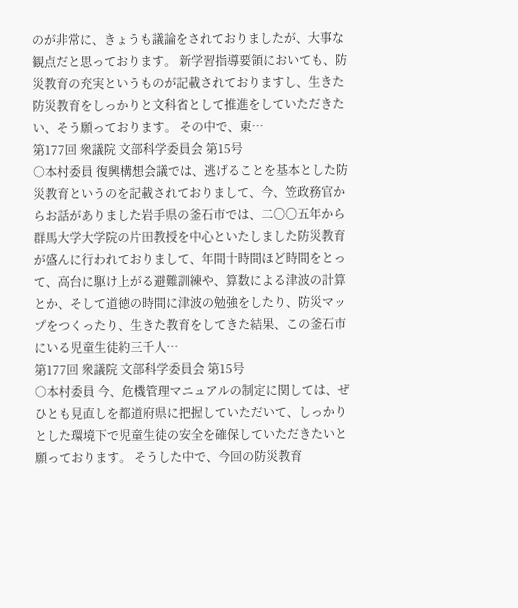のが非常に、きょうも議論をされておりましたが、大事な観点だと思っております。 新学習指導要領においても、防災教育の充実というものが記載されておりますし、生きた防災教育をしっかりと文科省として推進をしていただきたい、そう願っております。 その中で、東…
第177回 衆議院 文部科学委員会 第15号
○本村委員 復興構想会議では、逃げることを基本とした防災教育というのを記載されておりまして、今、笠政務官からお話がありました岩手県の釜石市では、二〇〇五年から群馬大学大学院の片田教授を中心といたしました防災教育が盛んに行われておりまして、年間十時間ほど時間をとって、高台に駆け上がる避難訓練や、算数による津波の計算とか、そして道徳の時間に津波の勉強をしたり、防災マップをつくったり、生きた教育をしてきた結果、この釜石市にいる児童生徒約三千人…
第177回 衆議院 文部科学委員会 第15号
○本村委員 今、危機管理マニュアルの制定に関しては、ぜひとも見直しを都道府県に把握していただいて、しっかりとした環境下で児童生徒の安全を確保していただきたいと願っております。 そうした中で、今回の防災教育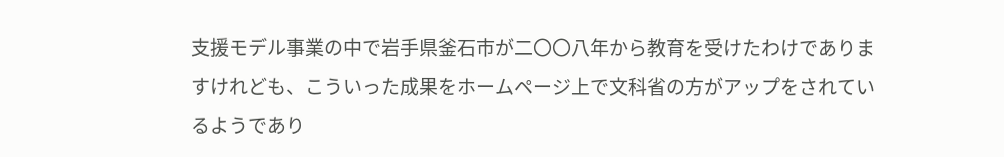支援モデル事業の中で岩手県釜石市が二〇〇八年から教育を受けたわけでありますけれども、こういった成果をホームページ上で文科省の方がアップをされているようであり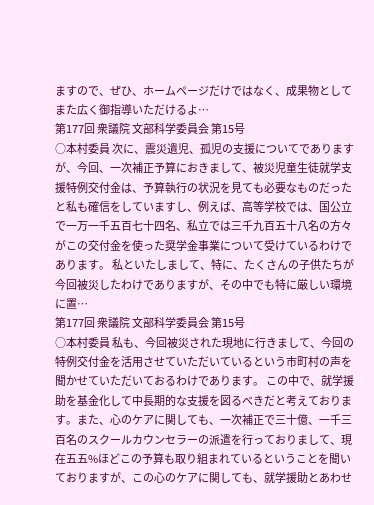ますので、ぜひ、ホームページだけではなく、成果物としてまた広く御指導いただけるよ…
第177回 衆議院 文部科学委員会 第15号
○本村委員 次に、震災遺児、孤児の支援についてでありますが、今回、一次補正予算におきまして、被災児童生徒就学支援特例交付金は、予算執行の状況を見ても必要なものだったと私も確信をしていますし、例えば、高等学校では、国公立で一万一千五百七十四名、私立では三千九百五十八名の方々がこの交付金を使った奨学金事業について受けているわけであります。 私といたしまして、特に、たくさんの子供たちが今回被災したわけでありますが、その中でも特に厳しい環境に置…
第177回 衆議院 文部科学委員会 第15号
○本村委員 私も、今回被災された現地に行きまして、今回の特例交付金を活用させていただいているという市町村の声を聞かせていただいておるわけであります。 この中で、就学援助を基金化して中長期的な支援を図るべきだと考えております。また、心のケアに関しても、一次補正で三十億、一千三百名のスクールカウンセラーの派遣を行っておりまして、現在五五%ほどこの予算も取り組まれているということを聞いておりますが、この心のケアに関しても、就学援助とあわせ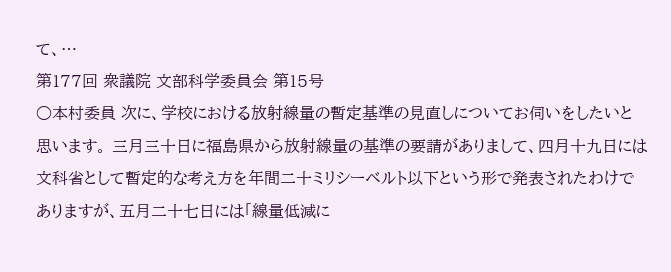て、…
第177回 衆議院 文部科学委員会 第15号
○本村委員 次に、学校における放射線量の暫定基準の見直しについてお伺いをしたいと思います。 三月三十日に福島県から放射線量の基準の要請がありまして、四月十九日には文科省として暫定的な考え方を年間二十ミリシーベルト以下という形で発表されたわけでありますが、五月二十七日には「線量低減に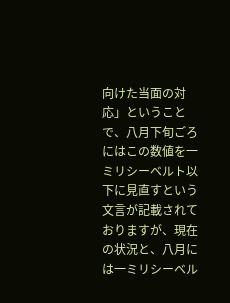向けた当面の対応」ということで、八月下旬ごろにはこの数値を一ミリシーベルト以下に見直すという文言が記載されておりますが、現在の状況と、八月には一ミリシーベル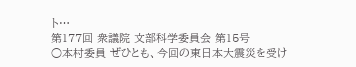ト…
第177回 衆議院 文部科学委員会 第15号
○本村委員 ぜひとも、今回の東日本大震災を受け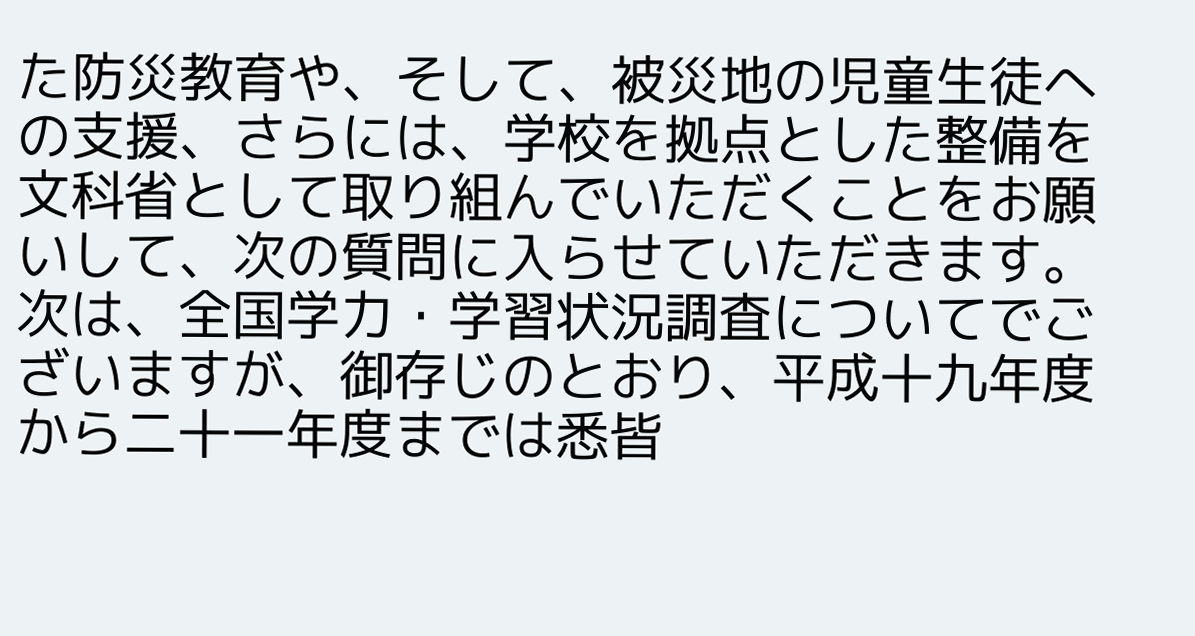た防災教育や、そして、被災地の児童生徒への支援、さらには、学校を拠点とした整備を文科省として取り組んでいただくことをお願いして、次の質問に入らせていただきます。 次は、全国学力・学習状況調査についてでございますが、御存じのとおり、平成十九年度から二十一年度までは悉皆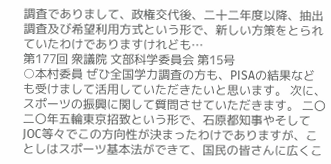調査でありまして、政権交代後、二十二年度以降、抽出調査及び希望利用方式という形で、新しい方策をとられていたわけでありますけれども…
第177回 衆議院 文部科学委員会 第15号
○本村委員 ぜひ全国学力調査の方も、PISAの結果なども受けまして活用していただきたいと思います。 次に、スポーツの振興に関して質問させていただきます。 二〇二〇年五輪東京招致という形で、石原都知事やそしてJOC等々でこの方向性が決まったわけでありますが、ことしはスポーツ基本法ができて、国民の皆さんに広くこ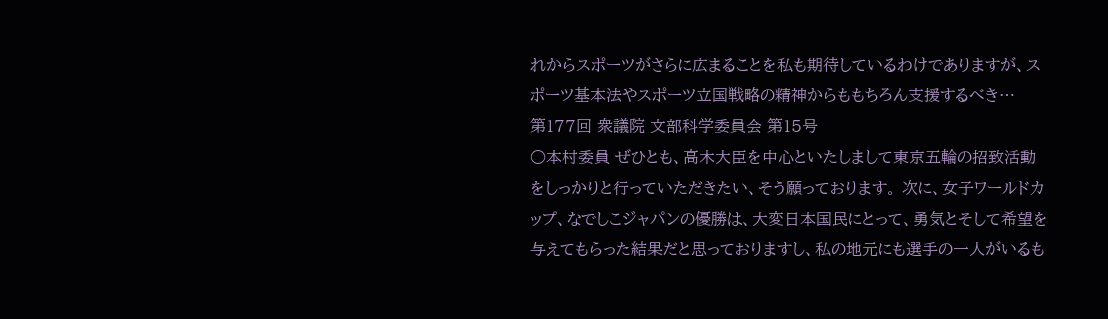れからスポーツがさらに広まることを私も期待しているわけでありますが、スポーツ基本法やスポーツ立国戦略の精神からももちろん支援するべき…
第177回 衆議院 文部科学委員会 第15号
○本村委員 ぜひとも、高木大臣を中心といたしまして東京五輪の招致活動をしっかりと行っていただきたい、そう願っております。 次に、女子ワールドカップ、なでしこジャパンの優勝は、大変日本国民にとって、勇気とそして希望を与えてもらった結果だと思っておりますし、私の地元にも選手の一人がいるも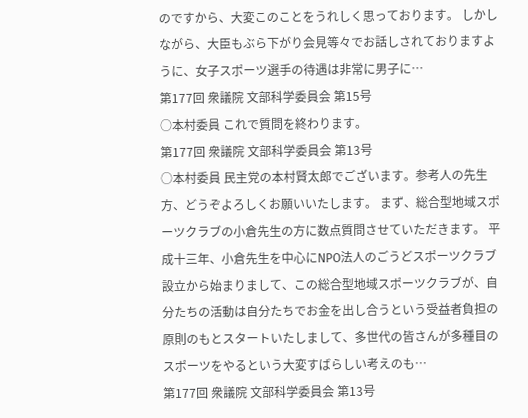のですから、大変このことをうれしく思っております。 しかしながら、大臣もぶら下がり会見等々でお話しされておりますように、女子スポーツ選手の待遇は非常に男子に…
第177回 衆議院 文部科学委員会 第15号
○本村委員 これで質問を終わります。
第177回 衆議院 文部科学委員会 第13号
○本村委員 民主党の本村賢太郎でございます。参考人の先生方、どうぞよろしくお願いいたします。 まず、総合型地域スポーツクラブの小倉先生の方に数点質問させていただきます。 平成十三年、小倉先生を中心にNPO法人のごうどスポーツクラブ設立から始まりまして、この総合型地域スポーツクラブが、自分たちの活動は自分たちでお金を出し合うという受益者負担の原則のもとスタートいたしまして、多世代の皆さんが多種目のスポーツをやるという大変すばらしい考えのも…
第177回 衆議院 文部科学委員会 第13号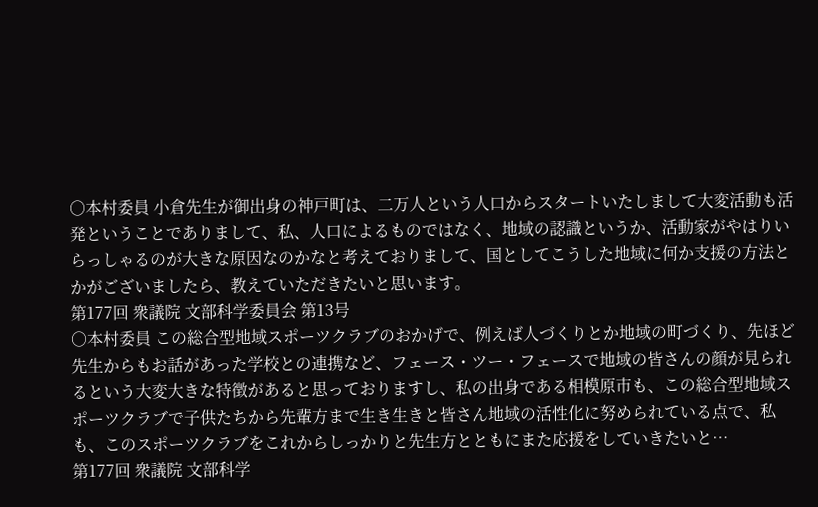○本村委員 小倉先生が御出身の神戸町は、二万人という人口からスタートいたしまして大変活動も活発ということでありまして、私、人口によるものではなく、地域の認識というか、活動家がやはりいらっしゃるのが大きな原因なのかなと考えておりまして、国としてこうした地域に何か支援の方法とかがございましたら、教えていただきたいと思います。
第177回 衆議院 文部科学委員会 第13号
○本村委員 この総合型地域スポーツクラブのおかげで、例えば人づくりとか地域の町づくり、先ほど先生からもお話があった学校との連携など、フェース・ツー・フェースで地域の皆さんの顔が見られるという大変大きな特徴があると思っておりますし、私の出身である相模原市も、この総合型地域スポーツクラブで子供たちから先輩方まで生き生きと皆さん地域の活性化に努められている点で、私も、このスポーツクラブをこれからしっかりと先生方とともにまた応援をしていきたいと…
第177回 衆議院 文部科学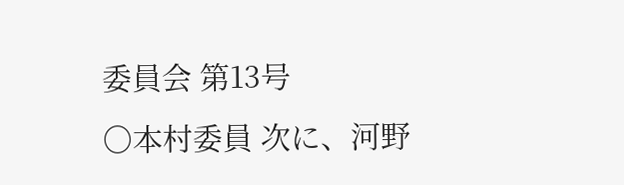委員会 第13号
○本村委員 次に、河野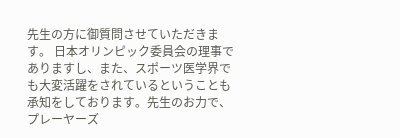先生の方に御質問させていただきます。 日本オリンピック委員会の理事でありますし、また、スポーツ医学界でも大変活躍をされているということも承知をしております。先生のお力で、プレーヤーズ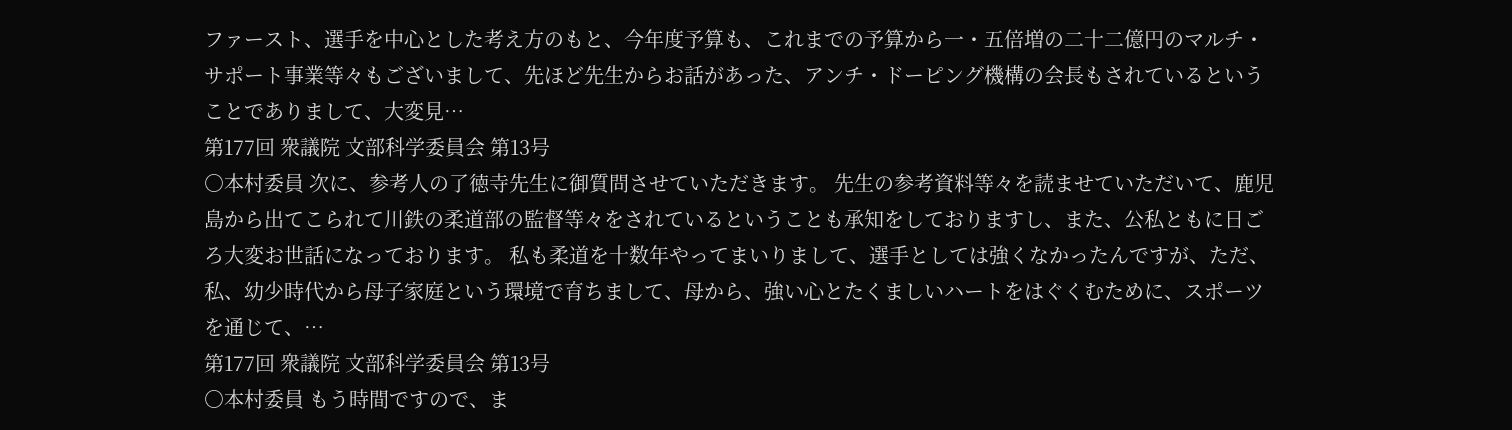ファースト、選手を中心とした考え方のもと、今年度予算も、これまでの予算から一・五倍増の二十二億円のマルチ・サポート事業等々もございまして、先ほど先生からお話があった、アンチ・ドーピング機構の会長もされているということでありまして、大変見…
第177回 衆議院 文部科学委員会 第13号
○本村委員 次に、参考人の了徳寺先生に御質問させていただきます。 先生の参考資料等々を読ませていただいて、鹿児島から出てこられて川鉄の柔道部の監督等々をされているということも承知をしておりますし、また、公私ともに日ごろ大変お世話になっております。 私も柔道を十数年やってまいりまして、選手としては強くなかったんですが、ただ、私、幼少時代から母子家庭という環境で育ちまして、母から、強い心とたくましいハートをはぐくむために、スポーツを通じて、…
第177回 衆議院 文部科学委員会 第13号
○本村委員 もう時間ですので、ま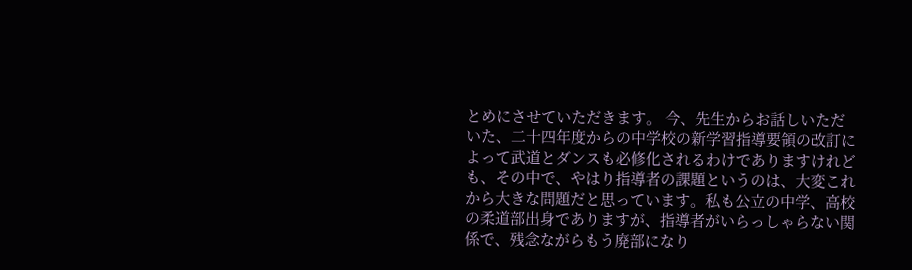とめにさせていただきます。 今、先生からお話しいただいた、二十四年度からの中学校の新学習指導要領の改訂によって武道とダンスも必修化されるわけでありますけれども、その中で、やはり指導者の課題というのは、大変これから大きな問題だと思っています。私も公立の中学、高校の柔道部出身でありますが、指導者がいらっしゃらない関係で、残念ながらもう廃部になり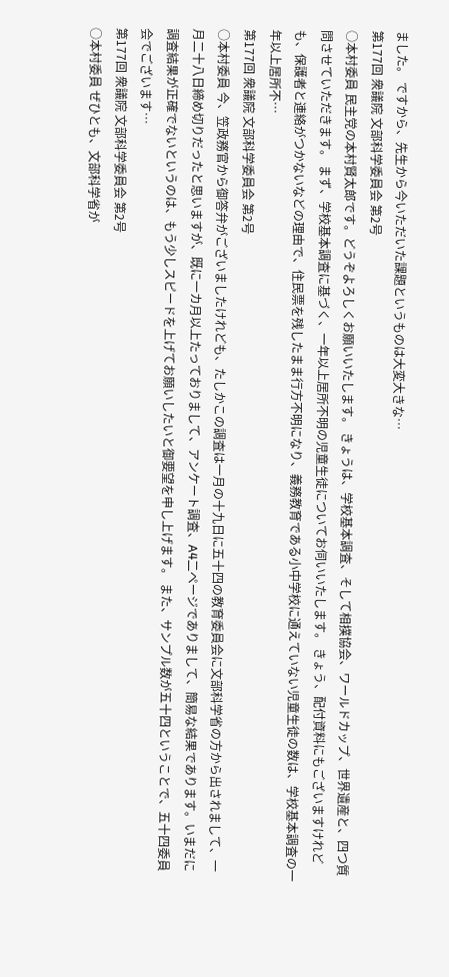ました。 ですから、先生から今いただいた課題というものは大変大きな…
第177回 衆議院 文部科学委員会 第2号
○本村委員 民主党の本村賢太郎です。どうぞよろしくお願いいたします。 きょうは、学校基本調査、そして相撲協会、ワールドカップ、世界遺産と、四つ質問させていただきます。 まず、学校基本調査に基づく、一年以上居所不明の児童生徒についてお伺いいたします。 きょう、配付資料にもございますけれども、保護者と連絡がつかないなどの理由で、住民票を残したまま行方不明になり、義務教育である小中学校に通えていない児童生徒の数は、学校基本調査の一年以上居所不…
第177回 衆議院 文部科学委員会 第2号
○本村委員 今、笠政務官から御答弁がございましたけれども、たしかこの調査は一月の十九日に五十四の教育委員会に文部科学省の方から出されまして、一月二十八日締め切りだったと思いますが、既に一カ月以上たっておりまして、アンケート調査、A4二ページでありまして、簡易な結果であります。いまだに調査結果が正確でないというのは、もう少しスピードを上げてお願いしたいと御要望を申し上げます。 また、サンプル数が五十四ということで、五十四委員会でございます…
第177回 衆議院 文部科学委員会 第2号
○本村委員 ぜひとも、文部科学省が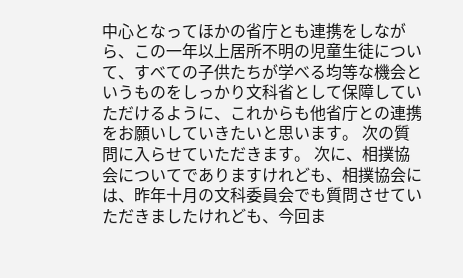中心となってほかの省庁とも連携をしながら、この一年以上居所不明の児童生徒について、すべての子供たちが学べる均等な機会というものをしっかり文科省として保障していただけるように、これからも他省庁との連携をお願いしていきたいと思います。 次の質問に入らせていただきます。 次に、相撲協会についてでありますけれども、相撲協会には、昨年十月の文科委員会でも質問させていただきましたけれども、今回ま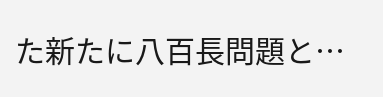た新たに八百長問題と…